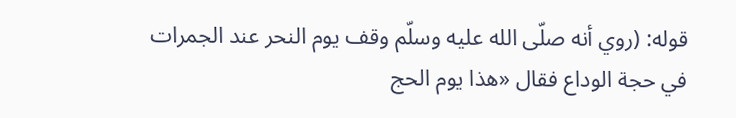قوله: (روي أنه صلّى الله عليه وسلّم وقف يوم النحر عند الجمرات في حجة الوداع فقال «هذا يوم الحج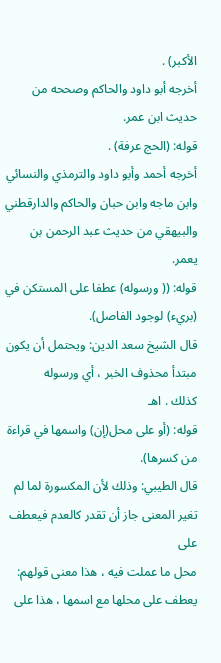الأكبر) .
أخرجه أبو داود والحاكم وصححه من حديث ابن عمر.
قوله: (الحج عرفة) .
أخرجه أحمد وأبو داود والترمذي والنسائي وابن ماجه وابن حبان والحاكم والدارقطني
والبيهقي من حديث عبد الرحمن بن يعمر.
قوله: (( ورسوله) عطفا على المستكن في (بريء) لوجود الفاصل).
قال الشيخ سعد الدين: ويحتمل أن يكون مبتدأ محذوف الخبر ، أي ورسوله
كذلك . اهـ
قوله: (أو على محل(إن) واسمها في قراءة من كسرها).
قال الطيبي: وذلك لأن المكسورة لما لم تغير المعنى جاز أن تقدر كالعدم فيعطف على
محل ما عملت فيه ، هذا معنى قولهم: يعطف على محلها مع اسمها ، هذا على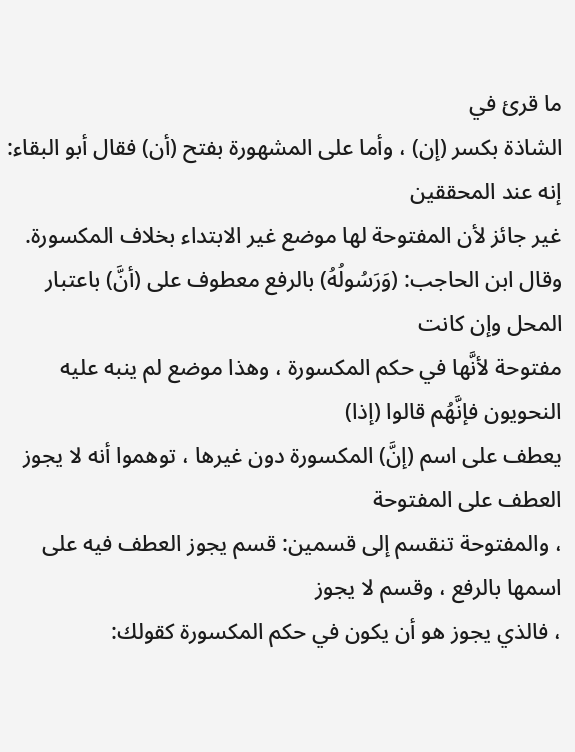ما قرئ في
الشاذة بكسر (إن) ، وأما على المشهورة بفتح (أن) فقال أبو البقاء: إنه عند المحققين
غير جائز لأن المفتوحة لها موضع غير الابتداء بخلاف المكسورة.
وقال ابن الحاجب: (وَرَسُولُهُ) بالرفع معطوف على (أنَّ) باعتبار المحل وإن كانت
مفتوحة لأنَّها في حكم المكسورة ، وهذا موضع لم ينبه عليه النحويون فإنَّهُم قالوا (إذا)
يعطف على اسم (إنَّ) المكسورة دون غيرها ، توهموا أنه لا يجوز العطف على المفتوحة
، والمفتوحة تنقسم إلى قسمين: قسم يجوز العطف فيه على اسمها بالرفع ، وقسم لا يجوز
، فالذي يجوز هو أن يكون في حكم المكسورة كقولك: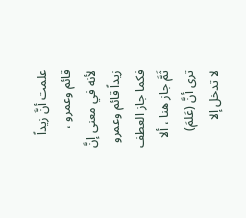علمت أنَّ زيداً قائم وعمرو ،
لأنه في معنى إنَّ زيداً قائم وعمرو فكما جاز العطف ثَمَّ جاز هنا ، ألا ترى أنَّ (عَلمَ)
لا تدخل إلا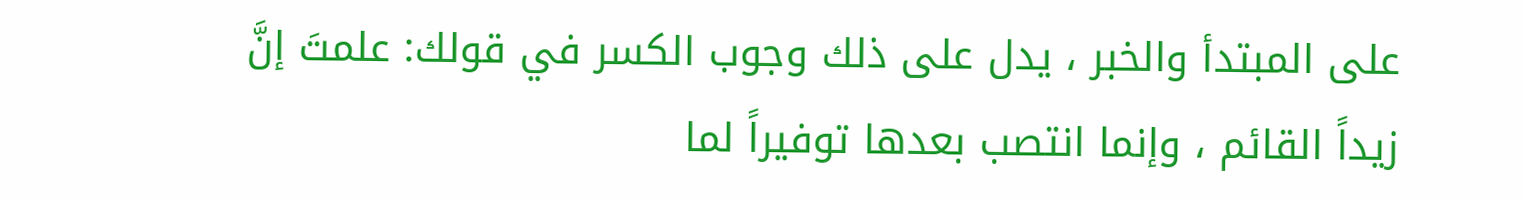على المبتدأ والخبر ، يدل على ذلك وجوب الكسر في قولك: علمتَ إنَّ
زيداً القائم ، وإنما انتصب بعدها توفيراً لما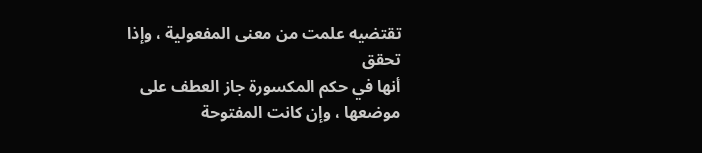تقتضيه علمت من معنى المفعولية ، وإذا تحقق
أنها في حكم المكسورة جاز العطف على موضعها ، وإن كانت المفتوحة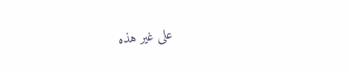على غير هذه